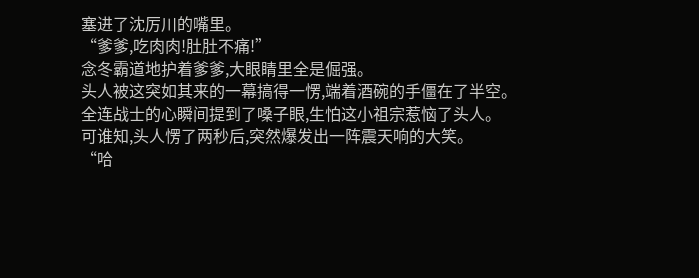塞进了沈厉川的嘴里。
“爹爹,吃肉肉!肚肚不痛!”
念冬霸道地护着爹爹,大眼睛里全是倔强。
头人被这突如其来的一幕搞得一愣,端着酒碗的手僵在了半空。
全连战士的心瞬间提到了嗓子眼,生怕这小祖宗惹恼了头人。
可谁知,头人愣了两秒后,突然爆发出一阵震天响的大笑。
“哈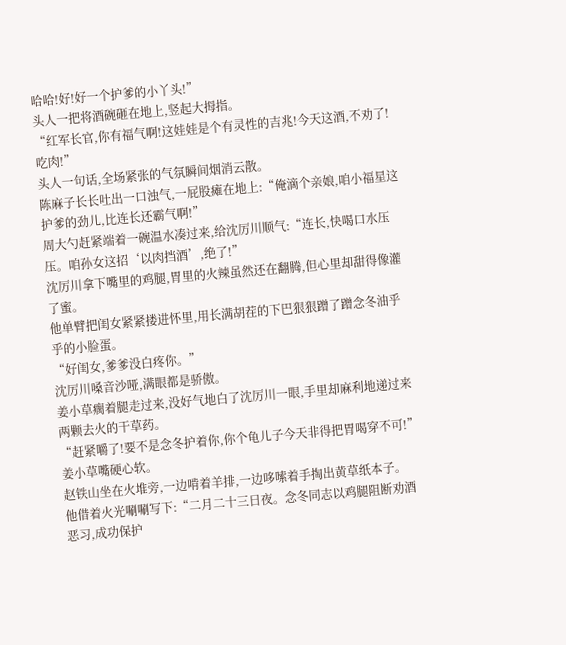哈哈!好!好一个护爹的小丫头!”
头人一把将酒碗砸在地上,竖起大拇指。
“红军长官,你有福气啊!这娃娃是个有灵性的吉兆!今天这酒,不劝了!吃肉!”
头人一句话,全场紧张的气氛瞬间烟消云散。
陈麻子长长吐出一口浊气,一屁股瘫在地上:“俺滴个亲娘,咱小福星这护爹的劲儿,比连长还霸气啊!”
周大勺赶紧端着一碗温水凑过来,给沈厉川顺气:“连长,快喝口水压压。咱孙女这招‘以肉挡酒’,绝了!”
沈厉川拿下嘴里的鸡腿,胃里的火辣虽然还在翻腾,但心里却甜得像灌了蜜。
他单臂把闺女紧紧搂进怀里,用长满胡茬的下巴狠狠蹭了蹭念冬油乎乎的小脸蛋。
“好闺女,爹爹没白疼你。”
沈厉川嗓音沙哑,满眼都是骄傲。
姜小草瘸着腿走过来,没好气地白了沈厉川一眼,手里却麻利地递过来两颗去火的干草药。
“赶紧嚼了!要不是念冬护着你,你个龟儿子今天非得把胃喝穿不可!”
姜小草嘴硬心软。
赵铁山坐在火堆旁,一边啃着羊排,一边哆嗦着手掏出黄草纸本子。
他借着火光唰唰写下:“二月二十三日夜。念冬同志以鸡腿阻断劝酒恶习,成功保护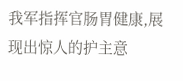我军指挥官肠胃健康,展现出惊人的护主意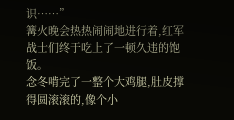识……”
篝火晚会热热闹闹地进行着,红军战士们终于吃上了一顿久违的饱饭。
念冬啃完了一整个大鸡腿,肚皮撑得圆滚滚的,像个小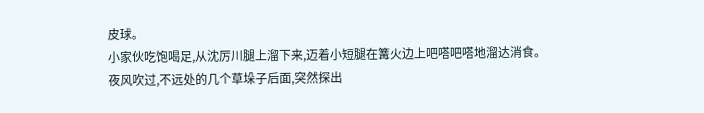皮球。
小家伙吃饱喝足,从沈厉川腿上溜下来,迈着小短腿在篝火边上吧嗒吧嗒地溜达消食。
夜风吹过,不远处的几个草垛子后面,突然探出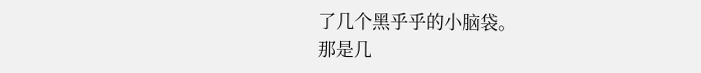了几个黑乎乎的小脑袋。
那是几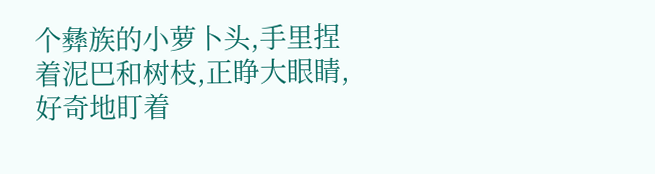个彝族的小萝卜头,手里捏着泥巴和树枝,正睁大眼睛,好奇地盯着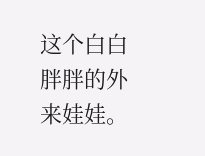这个白白胖胖的外来娃娃。